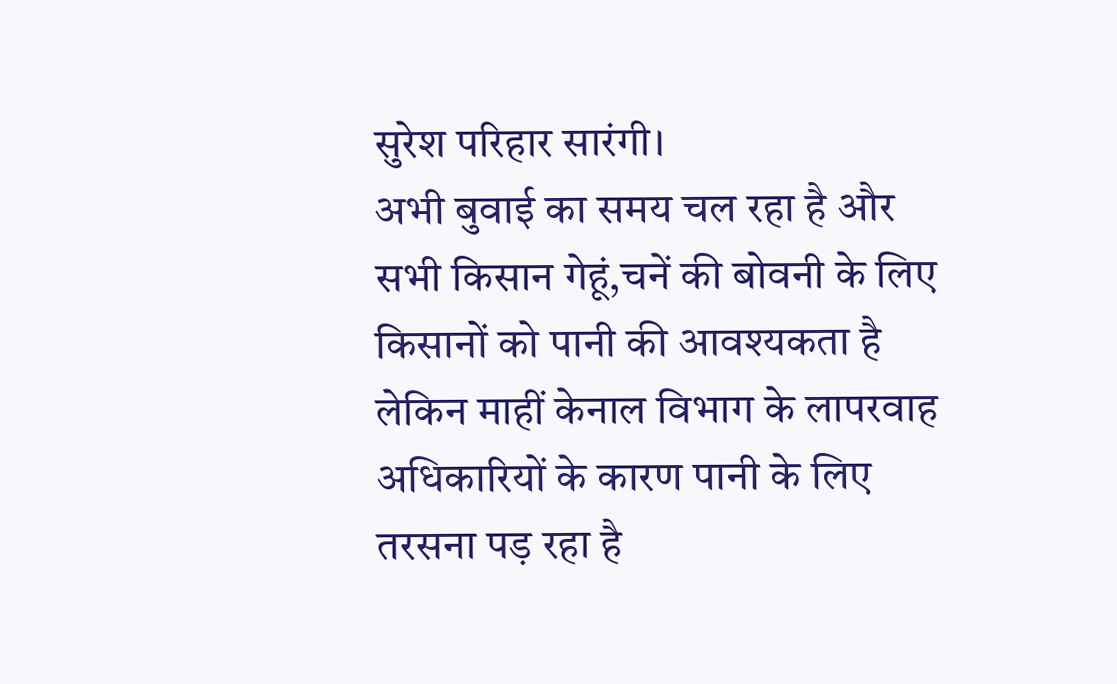सुरेश परिहार सारंगी।
अभी बुवाई का समय चल रहा है और सभी किसान गेहूं,चनें की बोवनी के लिए किसानों को पानी की आवश्यकता है लेकिन माहीं केनाल विभाग के लापरवाह अधिकारियों के कारण पानी के लिए तरसना पड़ रहा है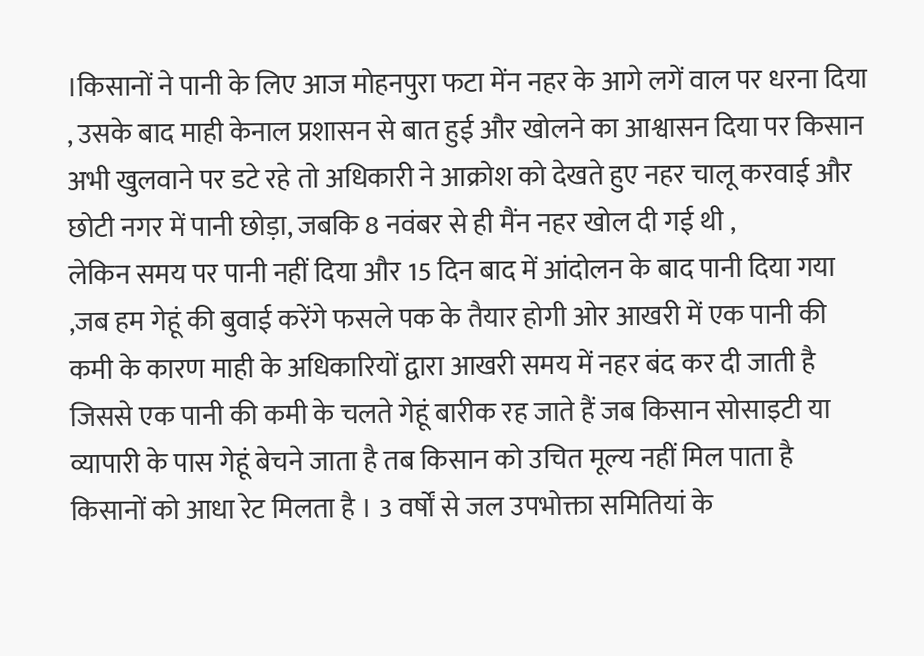।किसानों ने पानी के लिए आज मोहनपुरा फटा मेंन नहर के आगे लगें वाल पर धरना दिया , उसके बाद माही केनाल प्रशासन से बात हुई और खोलने का आश्वासन दिया पर किसान अभी खुलवाने पर डटे रहे तो अधिकारी ने आक्रोश को देखते हुए नहर चालू करवाई और छोटी नगर में पानी छोड़ा, जबकि 8 नवंबर से ही मैंन नहर खोल दी गई थी ,
लेकिन समय पर पानी नहीं दिया और 15 दिन बाद में आंदोलन के बाद पानी दिया गया ,जब हम गेहूं की बुवाई करेंगे फसले पक के तैयार होगी ओर आखरी में एक पानी की कमी के कारण माही के अधिकारियों द्वारा आखरी समय में नहर बंद कर दी जाती है जिससे एक पानी की कमी के चलते गेहूं बारीक रह जाते हैं जब किसान सोसाइटी या व्यापारी के पास गेहूं बेचने जाता है तब किसान को उचित मूल्य नहीं मिल पाता है किसानों को आधा रेट मिलता है । 3 वर्षों से जल उपभोक्ता समितियां के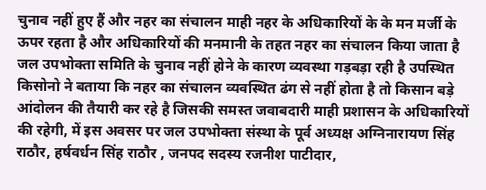चुनाव नहीं हुए हैं और नहर का संचालन माही नहर के अधिकारियों के के मन मर्जी के ऊपर रहता है और अधिकारियों की मनमानी के तहत नहर का संचालन किया जाता है जल उपभोक्ता समिति के चुनाव नहीं होने के कारण व्यवस्था गड़बड़ा रही है उपस्थित किसोनो ने बताया कि नहर का संचालन व्यवस्थित ढंग से नहीं होता है तो किसान बड़े आंदोलन की तैयारी कर रहे है जिसकी समस्त जवाबदारी माही प्रशासन के अधिकारियों की रहेगी, में इस अवसर पर जल उपभोक्ता संस्था के पूर्व अध्यक्ष अग्निनारायण सिंह राठौर, हर्षवर्धन सिंह राठौर , जनपद सदस्य रजनीश पाटीदार,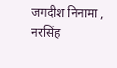जगदीश निनामा , नरसिंह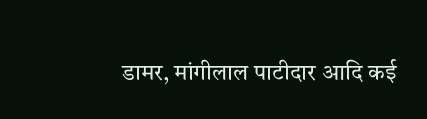डामर, मांगीलाल पाटीदार आदि कई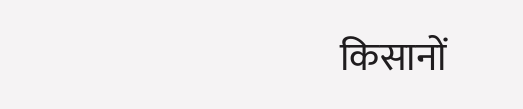किसानों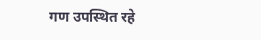गण उपस्थित रहे